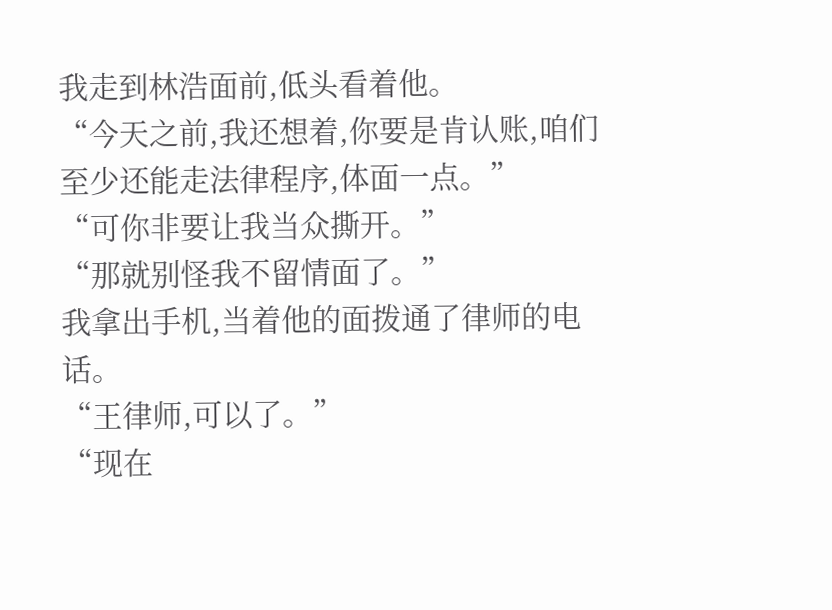我走到林浩面前,低头看着他。
“今天之前,我还想着,你要是肯认账,咱们至少还能走法律程序,体面一点。”
“可你非要让我当众撕开。”
“那就别怪我不留情面了。”
我拿出手机,当着他的面拨通了律师的电话。
“王律师,可以了。”
“现在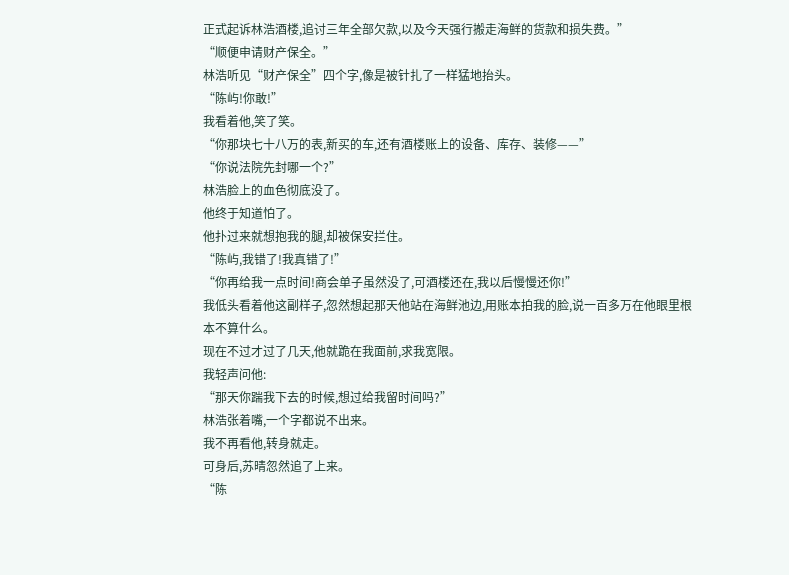正式起诉林浩酒楼,追讨三年全部欠款,以及今天强行搬走海鲜的货款和损失费。”
“顺便申请财产保全。”
林浩听见“财产保全”四个字,像是被针扎了一样猛地抬头。
“陈屿!你敢!”
我看着他,笑了笑。
“你那块七十八万的表,新买的车,还有酒楼账上的设备、库存、装修——”
“你说法院先封哪一个?”
林浩脸上的血色彻底没了。
他终于知道怕了。
他扑过来就想抱我的腿,却被保安拦住。
“陈屿,我错了!我真错了!”
“你再给我一点时间!商会单子虽然没了,可酒楼还在,我以后慢慢还你!”
我低头看着他这副样子,忽然想起那天他站在海鲜池边,用账本拍我的脸,说一百多万在他眼里根本不算什么。
现在不过才过了几天,他就跪在我面前,求我宽限。
我轻声问他:
“那天你踹我下去的时候,想过给我留时间吗?”
林浩张着嘴,一个字都说不出来。
我不再看他,转身就走。
可身后,苏晴忽然追了上来。
“陈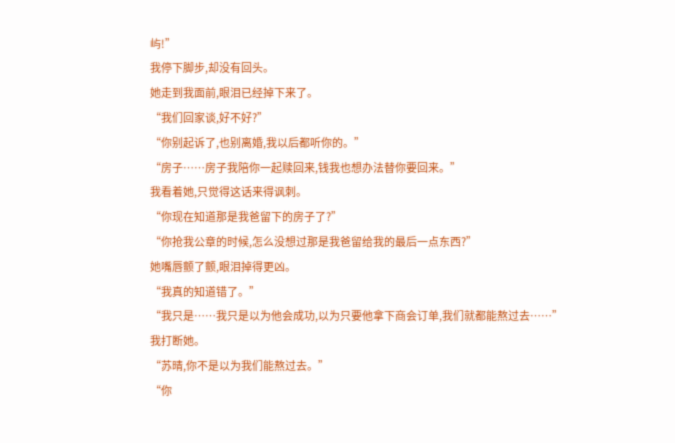屿!”
我停下脚步,却没有回头。
她走到我面前,眼泪已经掉下来了。
“我们回家谈,好不好?”
“你别起诉了,也别离婚,我以后都听你的。”
“房子……房子我陪你一起赎回来,钱我也想办法替你要回来。”
我看着她,只觉得这话来得讽刺。
“你现在知道那是我爸留下的房子了?”
“你抢我公章的时候,怎么没想过那是我爸留给我的最后一点东西?”
她嘴唇颤了颤,眼泪掉得更凶。
“我真的知道错了。”
“我只是……我只是以为他会成功,以为只要他拿下商会订单,我们就都能熬过去……”
我打断她。
“苏晴,你不是以为我们能熬过去。”
“你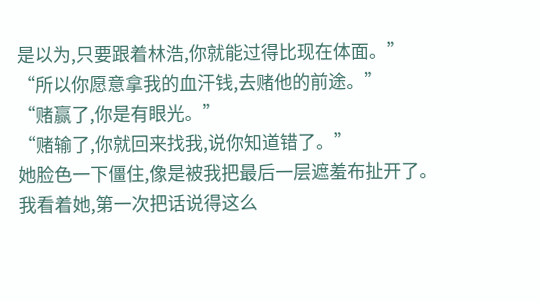是以为,只要跟着林浩,你就能过得比现在体面。”
“所以你愿意拿我的血汗钱,去赌他的前途。”
“赌赢了,你是有眼光。”
“赌输了,你就回来找我,说你知道错了。”
她脸色一下僵住,像是被我把最后一层遮羞布扯开了。
我看着她,第一次把话说得这么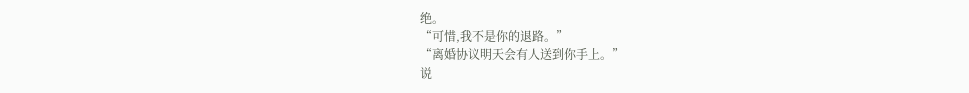绝。
“可惜,我不是你的退路。”
“离婚协议明天会有人送到你手上。”
说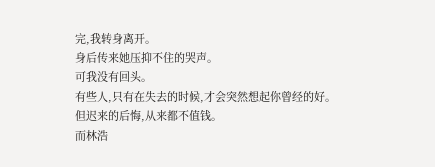完,我转身离开。
身后传来她压抑不住的哭声。
可我没有回头。
有些人,只有在失去的时候,才会突然想起你曾经的好。
但迟来的后悔,从来都不值钱。
而林浩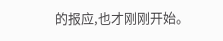的报应,也才刚刚开始。